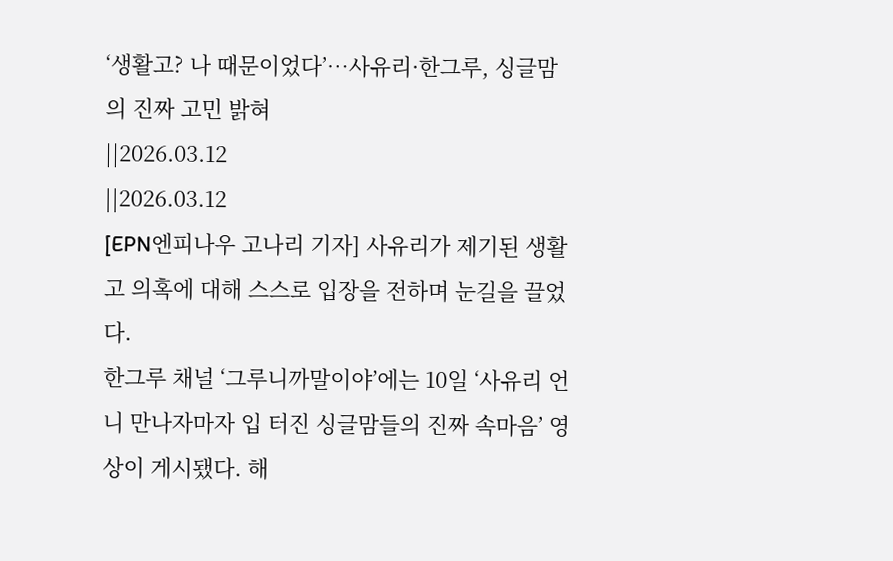‘생활고? 나 때문이었다’…사유리·한그루, 싱글맘의 진짜 고민 밝혀
||2026.03.12
||2026.03.12
[EPN엔피나우 고나리 기자] 사유리가 제기된 생활고 의혹에 대해 스스로 입장을 전하며 눈길을 끌었다.
한그루 채널 ‘그루니까말이야’에는 10일 ‘사유리 언니 만나자마자 입 터진 싱글맘들의 진짜 속마음’ 영상이 게시됐다. 해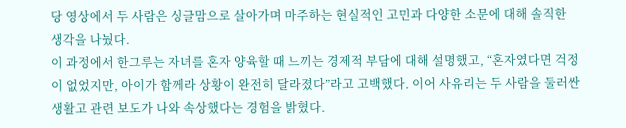당 영상에서 두 사람은 싱글맘으로 살아가며 마주하는 현실적인 고민과 다양한 소문에 대해 솔직한 생각을 나눴다.
이 과정에서 한그루는 자녀를 혼자 양육할 때 느끼는 경제적 부담에 대해 설명했고, “혼자였다면 걱정이 없었지만, 아이가 함께라 상황이 완전히 달라졌다”라고 고백했다. 이어 사유리는 두 사람을 둘러싼 생활고 관련 보도가 나와 속상했다는 경험을 밝혔다.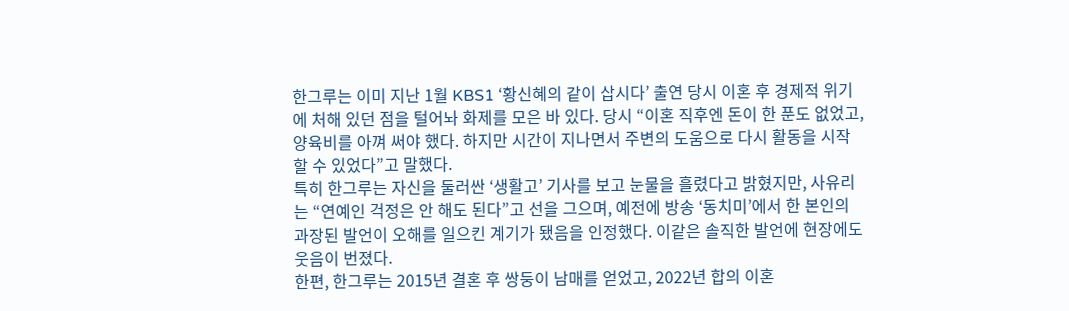한그루는 이미 지난 1월 KBS1 ‘황신혜의 같이 삽시다’ 출연 당시 이혼 후 경제적 위기에 처해 있던 점을 털어놔 화제를 모은 바 있다. 당시 “이혼 직후엔 돈이 한 푼도 없었고, 양육비를 아껴 써야 했다. 하지만 시간이 지나면서 주변의 도움으로 다시 활동을 시작할 수 있었다”고 말했다.
특히 한그루는 자신을 둘러싼 ‘생활고’ 기사를 보고 눈물을 흘렸다고 밝혔지만, 사유리는 “연예인 걱정은 안 해도 된다”고 선을 그으며, 예전에 방송 ‘동치미’에서 한 본인의 과장된 발언이 오해를 일으킨 계기가 됐음을 인정했다. 이같은 솔직한 발언에 현장에도 웃음이 번졌다.
한편, 한그루는 2015년 결혼 후 쌍둥이 남매를 얻었고, 2022년 합의 이혼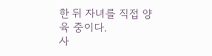한 뒤 자녀를 직접 양육 중이다.
사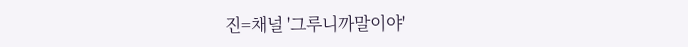진=채널 '그루니까말이야'